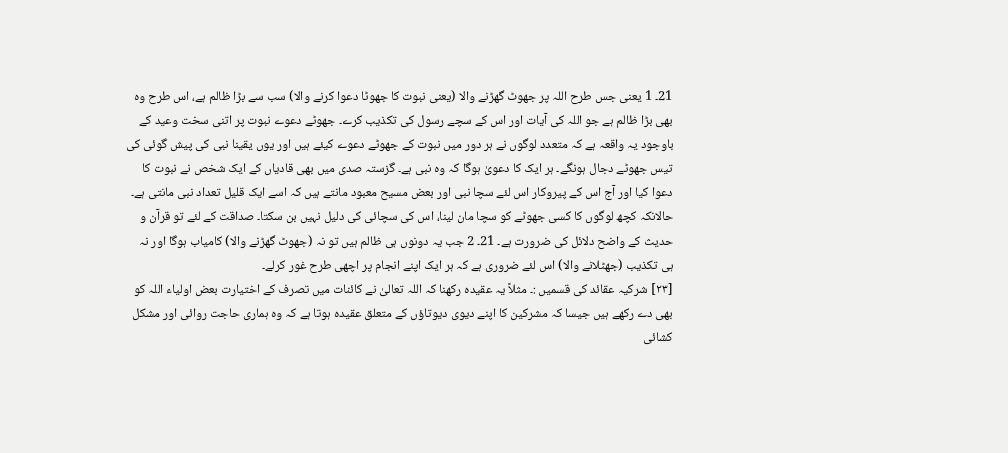21۔ 1 یعنی جس طرح اللہ پر جھوٹ گھڑنے والا (یعنی نبوت کا جھوٹا دعوا کرنے والا) سب سے بڑا ظالم ہے، اس طرح وہ بھی بڑا ظالم ہے جو اللہ کی آیات اور اس کے سچے رسول کی تکذیب کرے۔ جھوٹے دعوے نبوت پر اتنی سخت وعید کے باوجود یہ واقعہ ہے کہ متعدد لوگوں نے ہر دور میں نبوت کے جھوٹے دعوے کیئے ہیں اور یوں یقینا نبی کی پیش گوئی کی تیس جھوٹے دجال ہونگے۔ ہر ایک کا دعویٰ ہوگا کہ وہ نبی ہے۔ گزستہ صدی میں بھی قادیاں کے ایک شخص نے نبوت کا دعوا کیا اور آج اس کے پیروکار اس لئے سچا نبی اور بعض مسیح معبود مانتے ہیں کہ اسے ایک قلیل تعداد نبی مانتی ہے۔ حالانکہ کچھ لوگوں کا کسی جھوٹے کو سچا مان لینا، اس کی سچائی کی دلیل نہیں بن سکتا۔ صداقت کے لئے تو قرآن و حدیث کے واضح دلائل کی ضرورت ہے۔ 21۔ 2 جب یہ دونوں ہی ظالم ہیں تو نہ (جھوٹ گھڑنے والا) کامیاب ہوگا اور نہ ہی تکذیب (جھٹلانے والا) اس لئے ضروری ہے کہ ہر ایک اپنے انجام پر اچھی طرح غور کرلے۔
[٢٣] شرکیہ عقائد کی قسمیں :۔ مثلاً یہ عقیدہ رکھنا کہ اللہ تعالیٰ نے کائنات میں تصرف کے اختیارت بعض اولیاء اللہ کو بھی دے رکھے ہیں جیسا کہ مشرکین کا اپنے دیوی دیوتاؤں کے متعلق عقیدہ ہوتا ہے کہ وہ ہماری حاجت روائی اور مشکل کشائی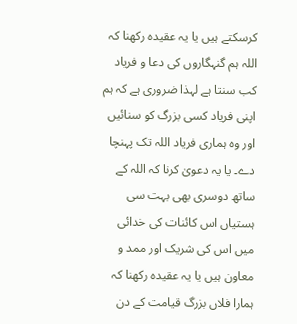کرسکتے ہیں یا یہ عقیدہ رکھنا کہ اللہ ہم گنہگاروں کی دعا و فریاد کب سنتا ہے لہذا ضروری ہے کہ ہم اپنی فریاد کسی بزرگ کو سنائیں اور وہ ہماری فریاد اللہ تک پہنچا دے۔ یا یہ دعویٰ کرنا کہ اللہ کے ساتھ دوسری بھی بہت سی ہستیاں اس کائنات کی خدائی میں اس کی شریک اور ممد و معاون ہیں یا یہ عقیدہ رکھنا کہ ہمارا فلاں بزرگ قیامت کے دن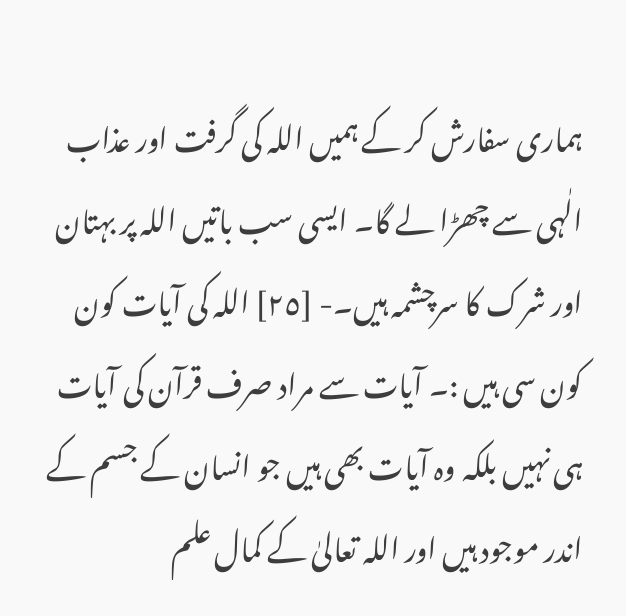ہماری سفارش کر کے ہمیں اللہ کی گرفت اور عذاب الٰہی سے چھڑا لے گا۔ ایسی سب باتیں اللہ پر بہتان اور شرک کا سرچشمہ ہیں۔- [٢٥] اللہ کی آیات کون کون سی ہیں :۔ آیات سے مراد صرف قرآن کی آیات ہی نہیں بلکہ وہ آیات بھی ہیں جو انسان کے جسم کے اندر موجود ہیں اور اللہ تعالیٰ کے کمال علم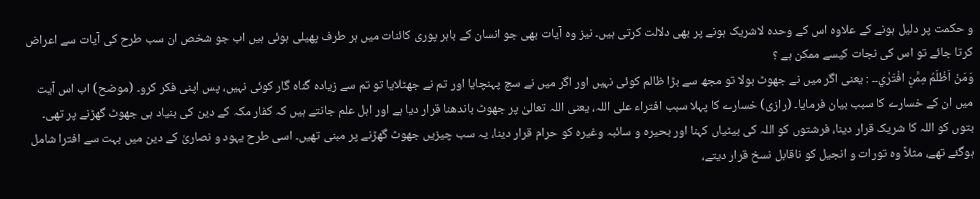و حکمت پر دلیل ہونے کے علاوہ اس کے وحدہ لاشریک ہونے پر بھی دلالت کرتی ہیں۔ نیز وہ آیات بھی جو انسان کے باہر پوری کائنات میں ہر طرف پھیلی ہوئی ہیں اب جو شخص ان سب طرح کی آیات سے اعراض کرتا جائے تو اس کی نجات کیسے ممکن ہے ؟
وَمَنْ اَظْلَمُ مِمَّنِ افْتَرٰي۔۔ : یعنی اگر میں نے جھوٹ بولا تو مجھ سے بڑا ظالم کوئی نہیں اور اگر میں نے سچ پہنچایا اور تم نے جھٹلایا تو تم سے زیادہ گناہ گار کوئی نہیں، پس اپنی فکر کرو۔ (موضح) اب اس آیت میں ان کے خسارے کا سبب بیان فرمایا۔ (رازی) خسارے کا پہلا سبب افتراء علی اللہ، یعنی اللہ تعالیٰ پر جھوٹ باندھنا قرار دیا ہے اور اہل علم جانتے ہیں کہ کفار مکہ کے دین کی بنیاد ہی جھوٹ گھڑنے پر تھی۔ بتوں کو اللہ کا شریک قرار دینا، فرشتوں کو اللہ کی بیٹیاں کہنا اور بحیرہ و سائبہ وغیرہ کو حرام قرار دینا، یہ سب چیزیں جھوٹ گھڑنے پر مبنی تھیں۔ اسی طرح یہود و نصاریٰ کے دین میں بہت سے افترا شامل ہوگئے تھے، مثلاً وہ تورات و انجیل کو ناقابل نسخ قرار دیتے،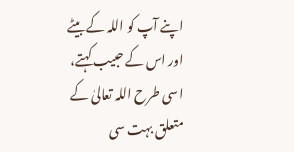اپنے آپ کو اللہ کے بیٹے اور اس کے حبیب کہتے، اسی طرح اللہ تعالیٰ کے متعلق بہت سی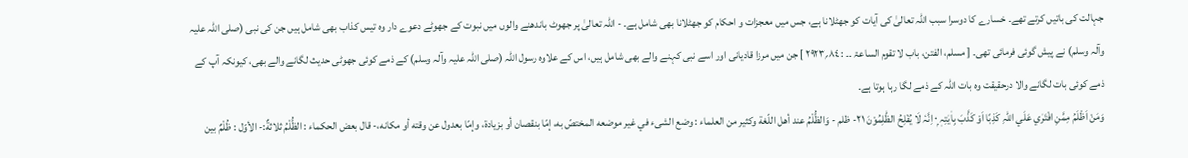جہالت کی باتیں کرتے تھے۔ خسارے کا دوسرا سبب اللہ تعالیٰ کی آیات کو جھٹلانا ہے، جس میں معجزات و احکام کو جھٹلانا بھی شامل ہے۔ - اللہ تعالیٰ پر جھوٹ باندھنے والوں میں نبوت کے جھوٹے دعوے دار وہ تیس کذاب بھی شامل ہیں جن کی نبی (صلی اللہ علیہ وآلہ وسلم) نے پیش گوئی فرمائی تھی۔ [ مسلم، الفتن، باب لا تقوم الساعۃ ۔۔ : ٨٤؍٢٩٢٣ ] جن میں مرزا قادیانی اور اسے نبی کہنے والے بھی شامل ہیں، اس کے علاوہ رسول اللہ (صلی اللہ علیہ وآلہ وسلم) کے ذمے کوئی جھوٹی حدیث لگانے والے بھی، کیونکہ آپ کے ذمے کوئی بات لگانے والا درحقیقت وہ بات اللہ کے ذمے لگا رہا ہوتا ہے۔
وَمَنْ اَظْلَمُ مِمَّنِ افْتَرٰي عَلَي اللہِ كَذِبًا اَوْ كَذَّبَ بِاٰيٰتِہٖ ٠ۭ اِنَّہٗ لَا يُفْلِحُ الظّٰلِمُوْنَ ٢١- ظلم - وَالظُّلْمُ عند أهل اللّغة وكثير من العلماء : وضع الشیء في غير موضعه المختصّ به، إمّا بنقصان أو بزیادة، وإمّا بعدول عن وقته أو مکانه،- قال بعض الحکماء : الظُّلْمُ ثلاثةٌ:- الأوّل : ظُلْمٌ بين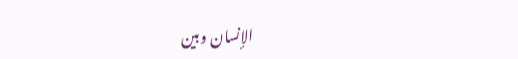الإنسان وبین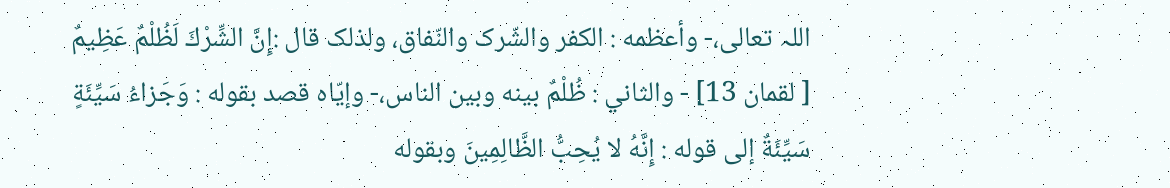اللہ تعالی،- وأعظمه : الکفر والشّرک والنّفاق، ولذلک قال :إِنَّ الشِّرْكَ لَظُلْمٌ عَظِيمٌ [ لقمان 13] - والثاني : ظُلْمٌ بينه وبین الناس،- وإيّاه قصد بقوله : وَجَزاءُ سَيِّئَةٍ سَيِّئَةٌ إلى قوله : إِنَّهُ لا يُحِبُّ الظَّالِمِينَ وبقوله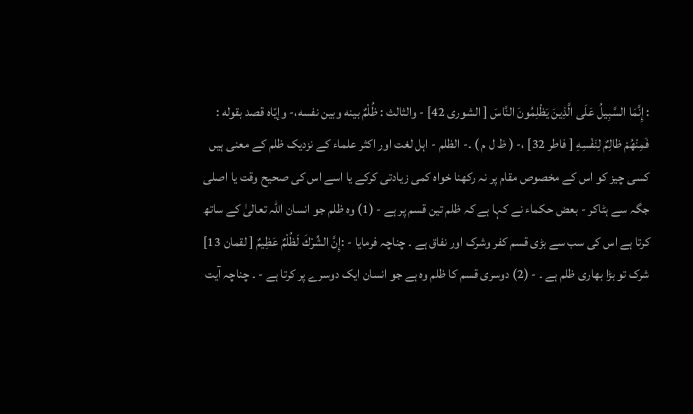: إِنَّمَا السَّبِيلُ عَلَى الَّذِينَ يَظْلِمُونَ النَّاسَ [ الشوری 42] - والثالث : ظُلْمٌ بينه وبین نفسه،- وإيّاه قصد بقوله : فَمِنْهُمْ ظالِمٌ لِنَفْسِهِ [ فاطر 32] ،- ( ظ ل م ) ۔- الظلم - اہل لغت اور اکثر علماء کے نزدیک ظلم کے معنی ہیں کسی چیز کو اس کے مخصوص مقام پر نہ رکھنا خواہ کمی زیادتی کرکے یا اسے اس کی صحیح وقت یا اصلی جگہ سے ہٹاکر - بعض حکماء نے کہا ہے کہ ظلم تین قسم پر ہے - (1) وہ ظلم جو انسان اللہ تعالیٰ کے ساتھ کرتا ہے اس کی سب سے بڑی قسم کفر وشرک اور نفاق ہے ۔ چناچہ فرمایا - :إِنَّ الشِّرْكَ لَظُلْمٌ عَظِيمٌ [ لقمان 13] شرک تو بڑا بھاری ظلم ہے ۔ - (2) دوسری قسم کا ظلم وہ ہے جو انسان ایک دوسرے پر کرتا ہے - ۔ چناچہ آیت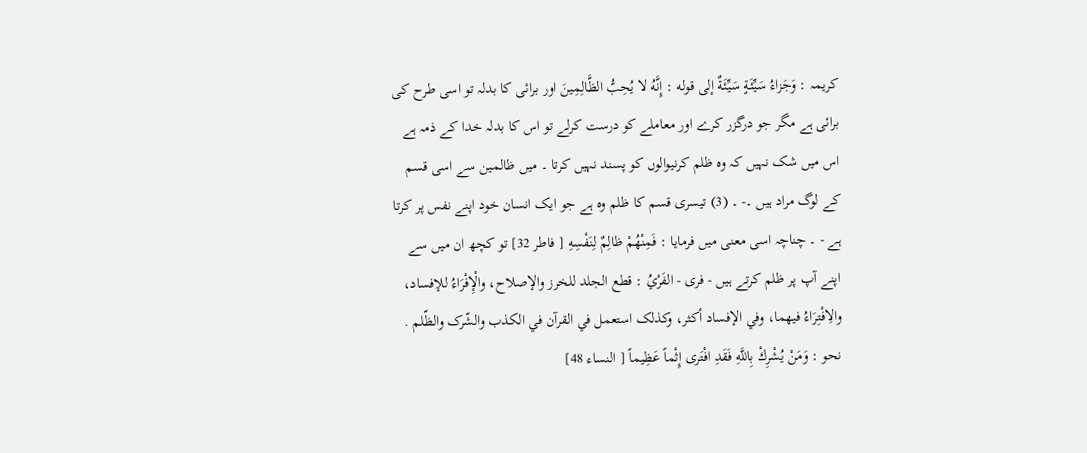کریمہ : وَجَزاءُ سَيِّئَةٍ سَيِّئَةٌ إلى قوله : إِنَّهُ لا يُحِبُّ الظَّالِمِينَ اور برائی کا بدلہ تو اسی طرح کی برائی ہے مگر جو درگزر کرے اور معاملے کو درست کرلے تو اس کا بدلہ خدا کے ذمہ ہے اس میں شک نہیں کہ وہ ظلم کرنیوالوں کو پسند نہیں کرتا ۔ میں ظالمین سے اسی قسم کے لوگ مراد ہیں ۔- ۔ (3) تیسری قسم کا ظلم وہ ہے جو ایک انسان خود اپنے نفس پر کرتا ہے - ۔ چناچہ اسی معنی میں فرمایا : فَمِنْهُمْ ظالِمٌ لِنَفْسِهِ [ فاطر 32] تو کچھ ان میں سے اپنے آپ پر ظلم کرتے ہیں - فری - الفَرْيُ : قطع الجلد للخرز والإصلاح، والْإِفْرَاءُ للإفساد، والِافْتِرَاءُ فيهما، وفي الإفساد أكثر، وکذلک استعمل في القرآن في الکذب والشّرک والظّلم . نحو : وَمَنْ يُشْرِكْ بِاللَّهِ فَقَدِ افْتَرى إِثْماً عَظِيماً [ النساء 48]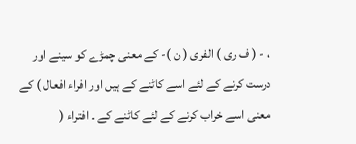، - ( ف ری ) الفری ( ن )- کے معنی چمڑے کو سینے اور درست کرنے کے لئے اسے کاٹنے کے ہیں اور افراء افعال ) کے معنی اسے خراب کرنے کے لئے کاٹنے کے ۔ افتراء (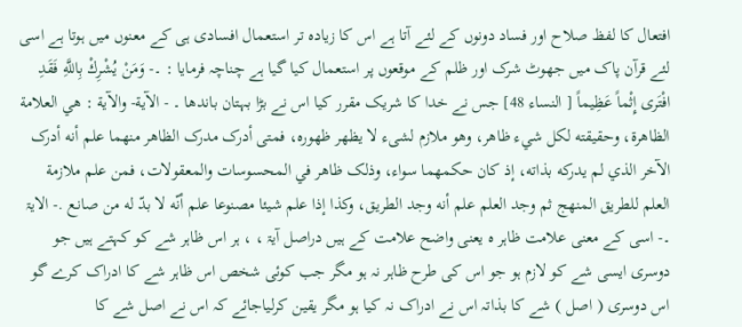افتعال کا لفظ صلاح اور فساد دونوں کے لئے آتا ہے اس کا زیادہ تر استعمال افسادی ہی کے معنوں میں ہوتا ہے اسی لئے قرآن پاک میں جھوٹ شرک اور ظلم کے موقعوں پر استعمال کیا گیا ہے چناچہ فرمایا : ۔- وَمَنْ يُشْرِكْ بِاللَّهِ فَقَدِ افْتَرى إِثْماً عَظِيماً [ النساء 48] جس نے خدا کا شریک مقرر کیا اس نے بڑا بہتان باندھا ۔ - الآية- والآية : هي العلامة الظاهرة، وحقیقته لکل شيء ظاهر، وهو ملازم لشیء لا يظهر ظهوره، فمتی أدرک مدرک الظاهر منهما علم أنه أدرک الآخر الذي لم يدركه بذاته، إذ کان حكمهما سواء، وذلک ظاهر في المحسوسات والمعقولات، فمن علم ملازمة العلم للطریق المنهج ثم وجد العلم علم أنه وجد الطریق، وکذا إذا علم شيئا مصنوعا علم أنّه لا بدّ له من صانع .- الایۃ ۔- اسی کے معنی علامت ظاہر ہ یعنی واضح علامت کے ہیں دراصل آیۃ ، ، ہر اس ظاہر شے کو کہتے ہیں جو دوسری ایسی شے کو لازم ہو جو اس کی طرح ظاہر نہ ہو مگر جب کوئی شخص اس ظاہر شے کا ادراک کرے گو اس دوسری ( اصل ) شے کا بذاتہ اس نے ادراک نہ کیا ہو مگر یقین کرلیاجائے کہ اس نے اصل شے کا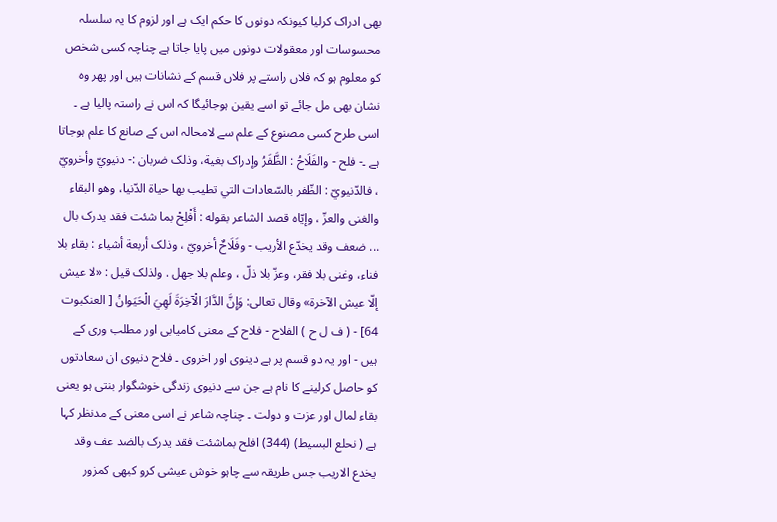بھی ادراک کرلیا کیونکہ دونوں کا حکم ایک ہے اور لزوم کا یہ سلسلہ محسوسات اور معقولات دونوں میں پایا جاتا ہے چناچہ کسی شخص کو معلوم ہو کہ فلاں راستے پر فلاں قسم کے نشانات ہیں اور پھر وہ نشان بھی مل جائے تو اسے یقین ہوجائیگا کہ اس نے راستہ پالیا ہے ۔ اسی طرح کسی مصنوع کے علم سے لامحالہ اس کے صانع کا علم ہوجاتا ہے ۔- فلح - والفَلَاحُ : الظَّفَرُ وإدراک بغية، وذلک ضربان :- دنیويّ وأخرويّ ، فالدّنيويّ : الظّفر بالسّعادات التي تطیب بها حياة الدّنيا، وهو البقاء والغنی والعزّ ، وإيّاه قصد الشاعر بقوله : أَفْلِحْ بما شئت فقد يدرک بال ... ضعف وقد يخدّع الأريب - وفَلَاحٌ أخرويّ ، وذلک أربعة أشياء : بقاء بلا فناء، وغنی بلا فقر، وعزّ بلا ذلّ ، وعلم بلا جهل . ولذلک قيل : «لا عيش إلّا عيش الآخرة» وقال تعالی: وَإِنَّ الدَّارَ الْآخِرَةَ لَهِيَ الْحَيَوانُ [ العنکبوت 64] - ( ف ل ح ) الفلاح - فلاح کے معنی کامیابی اور مطلب وری کے ہیں - اور یہ دو قسم پر ہے دینوی اور اخروی ۔ فلاح دنیوی ان سعادتوں کو حاصل کرلینے کا نام ہے جن سے دنیوی زندگی خوشگوار بنتی ہو یعنی بقاء لمال اور عزت و دولت ۔ چناچہ شاعر نے اسی معنی کے مدنظر کہا ہے ( نحلع البسیط) (344) افلح بماشئت فقد یدرک بالضد عف وقد یخدع الاریب جس طریقہ سے چاہو خوش عیشی کرو کبھی کمزور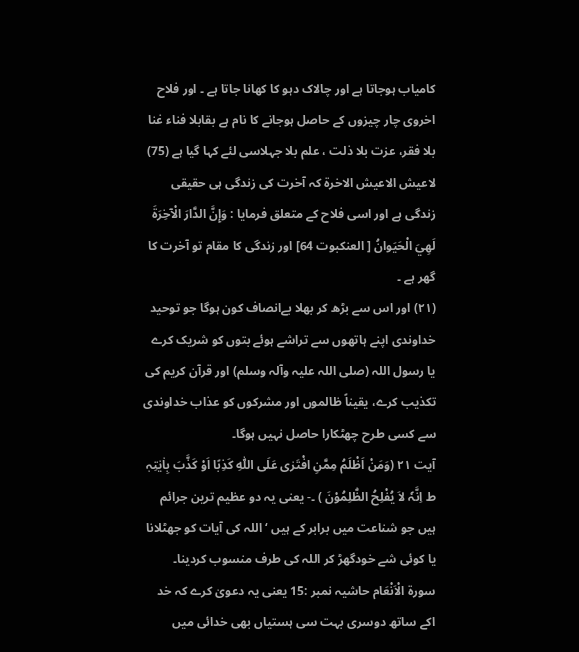کامیاب ہوجاتا ہے اور چالاک دہو کا کھانا جاتا ہے ۔ اور فلاح اخروی چار چیزوں کے حاصل ہوجانے کا نام ہے بقابلا فناء غنا بلا فقر، عزت بلا ذلت ، علم بلا جہلاسی لئے کہا گیا ہے (75) لاعیش الاعیش الاخرۃ کہ آخرت کی زندگی ہی حقیقی زندگی ہے اور اسی فلاح کے متعلق فرمایا : وَإِنَّ الدَّارَ الْآخِرَةَ لَهِيَ الْحَيَوانُ [ العنکبوت 64] اور زندگی کا مقام تو آخرت کا گھر ہے ۔
(٢١) اور اس سے بڑھ کر بھلا بےانصاف کون ہوگا جو توحید خداوندی اپنے ہاتھوں سے تراشے ہوئے بتوں کو شریک کرے یا رسول اللہ (صلی اللہ علیہ وآلہ وسلم) اور قرآن کریم کی تکذیب کرے، یقیناً ظالموں اور مشرکوں کو عذاب خداوندی سے کسی طرح چھٹکارا حاصل نہیں ہوگا۔
آیت ٢١ (وَمَنْ اَظْلَمُ مِمَّنِ افْتَرٰی عَلَی اللّٰہِ کَذِبًا اَوْ کَذَّبَ بِاٰیٰتِہٖ ط اِنَّہٗ لاَ یُفْلِحُ الظّٰلِمُوْنَ ) ۔- یعنی یہ دو عظیم ترین جرائم ہیں جو شناعت میں برابر کے ہیں ‘ اللہ کی آیات کو جھٹلانا یا کوئی شے خودگھڑ کر اللہ کی طرف منسوب کردینا۔
سورة الْاَنْعَام حاشیہ نمبر :15 یعنی یہ دعویٰ کرے کہ خد اکے ساتھ دوسری بہت سی ہستیاں بھی خدائی میں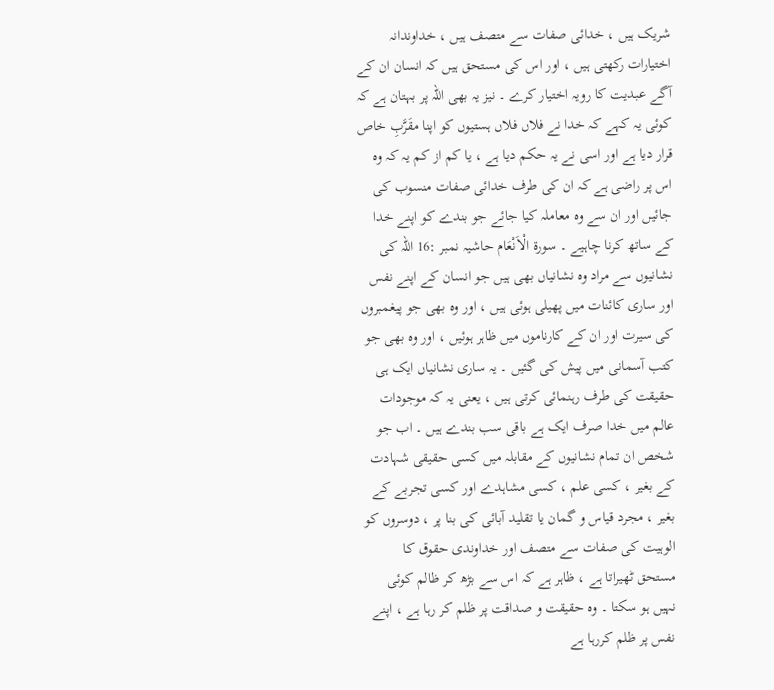شریک ہیں ، خدائی صفات سے متصف ہیں ، خداوندانہ اختیارات رکھتی ہیں ، اور اس کی مستحق ہیں کہ انسان ان کے آگے عبدیت کا رویہ اختیار کرے ۔ نیز یہ بھی اللہ پر بہتان ہے کہ کوئی یہ کہے کہ خدا نے فلاں فلاں ہستیوں کو اپنا مقَرَّبِ خاص قرار دیا ہے اور اسی نے یہ حکم دیا ہے ، یا کم از کم یہ کہ وہ اس پر راضی ہے کہ ان کی طرف خدائی صفات منسوب کی جائیں اور ان سے وہ معاملہ کیا جائے جو بندے کو اپنے خدا کے ساتھ کرنا چاہیے ۔ سورة الْاَنْعَام حاشیہ نمبر :16 اللہ کی نشانیوں سے مراد وہ نشانیاں بھی ہیں جو انسان کے اپنے نفس اور ساری کائنات میں پھیلی ہوئی ہیں ، اور وہ بھی جو پیغمبروں کی سیرت اور ان کے کارناموں میں ظاہر ہوئیں ، اور وہ بھی جو کتب آسمانی میں پیش کی گئیں ۔ یہ ساری نشانیاں ایک ہی حقیقت کی طرف رہنمائی کرتی ہیں ، یعنی یہ کہ موجودات عالم میں خدا صرف ایک ہے باقی سب بندے ہیں ۔ اب جو شخص ان تمام نشانیوں کے مقابلہ میں کسی حقیقی شہادت کے بغیر ، کسی علم ، کسی مشاہدے اور کسی تجربے کے بغیر ، مجرد قیاس و گمان یا تقلید آبائی کی بنا پر ، دوسروں کو الوہیت کی صفات سے متصف اور خداوندی حقوق کا مستحق ٹھیراتا ہے ، ظاہر ہے کہ اس سے بڑھ کر ظالم کوئی نہیں ہو سکتا ۔ وہ حقیقت و صداقت پر ظلم کر رہا ہے ، اپنے نفس پر ظلم کررہا ہے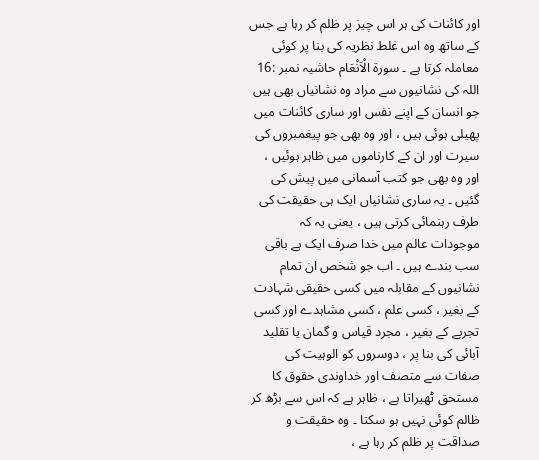اور کائنات کی ہر اس چیز پر ظلم کر رہا ہے جس کے ساتھ وہ اس غلط نظریہ کی بنا پر کوئی معاملہ کرتا ہے ۔ سورة الْاَنْعَام حاشیہ نمبر :16 اللہ کی نشانیوں سے مراد وہ نشانیاں بھی ہیں جو انسان کے اپنے نفس اور ساری کائنات میں پھیلی ہوئی ہیں ، اور وہ بھی جو پیغمبروں کی سیرت اور ان کے کارناموں میں ظاہر ہوئیں ، اور وہ بھی جو کتب آسمانی میں پیش کی گئیں ۔ یہ ساری نشانیاں ایک ہی حقیقت کی طرف رہنمائی کرتی ہیں ، یعنی یہ کہ موجودات عالم میں خدا صرف ایک ہے باقی سب بندے ہیں ۔ اب جو شخص ان تمام نشانیوں کے مقابلہ میں کسی حقیقی شہادت کے بغیر ، کسی علم ، کسی مشاہدے اور کسی تجربے کے بغیر ، مجرد قیاس و گمان یا تقلید آبائی کی بنا پر ، دوسروں کو الوہیت کی صفات سے متصف اور خداوندی حقوق کا مستحق ٹھیراتا ہے ، ظاہر ہے کہ اس سے بڑھ کر ظالم کوئی نہیں ہو سکتا ۔ وہ حقیقت و صداقت پر ظلم کر رہا ہے ،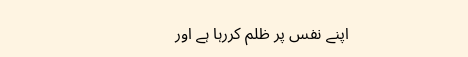اپنے نفس پر ظلم کررہا ہے اور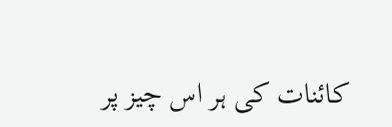کائنات کی ہر اس چیز پر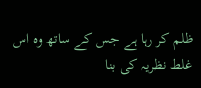ظلم کر رہا ہے جس کے ساتھ وہ اس غلط نظریہ کی بنا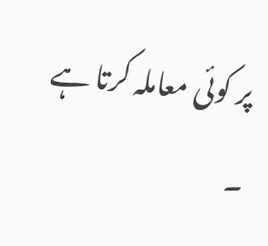پر کوئی معاملہ کرتا ہے ۔